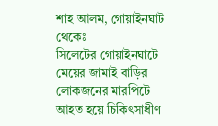শাহ আলম, গোয়াইনঘাট থেকেঃ
সিলেটের গোয়াইনঘাটে মেয়ের জামাই বাড়ির লোকজনের মারপিটে আহত হয়ে চিকিৎসাধীণ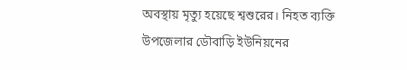অবস্থায় মৃত্যু হয়েছে শ্বশুরের। নিহত ব্যক্তি উপজেলার ডৌবাড়ি ইউনিয়নের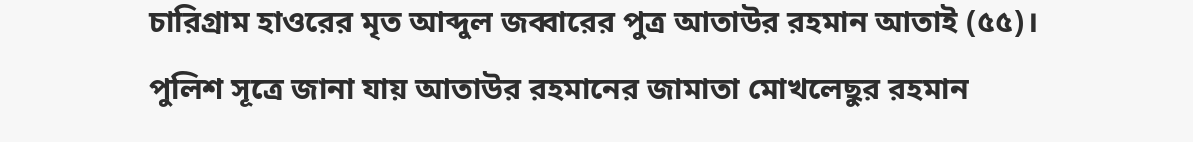চারিগ্রাম হাওরের মৃত আব্দুল জব্বারের পুত্র আতাউর রহমান আতাই (৫৫)।
পুলিশ সূত্রে জানা যায় আতাউর রহমানের জামাতা মোখলেছুর রহমান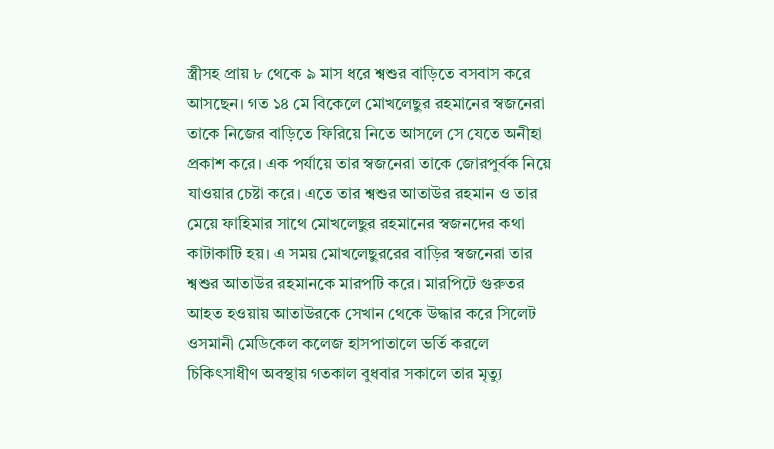স্ত্রীসহ প্রায় ৮ থেকে ৯ মাস ধরে শ্বশুর বাড়িতে বসবাস করে আসছেন। গত ১৪ মে বিকেলে মোখলেছুর রহমানের স্বজনেরা তাকে নিজের বাড়িতে ফিরিয়ে নিতে আসলে সে যেতে অনীহা প্রকাশ করে। এক পর্যায়ে তার স্বজনেরা তাকে জোরপুর্বক নিয়ে যাওয়ার চেষ্টা করে। এতে তার শ্বশুর আতাউর রহমান ও তার মেয়ে ফাহিমার সাথে মোখলেছুর রহমানের স্বজনদের কথা কাটাকাটি হয়। এ সময় মোখলেছুররের বাড়ির স্বজনেরা তার শ্বশুর আতাউর রহমানকে মারপটি করে। মারপিটে গুরুতর আহত হওয়ায় আতাউরকে সেখান থেকে উদ্ধার করে সিলেট ওসমানী মেডিকেল কলেজ হাসপাতালে ভর্তি করলে চিকিৎসাধীণ অবস্থায় গতকাল বুধবার সকালে তার মৃত্যু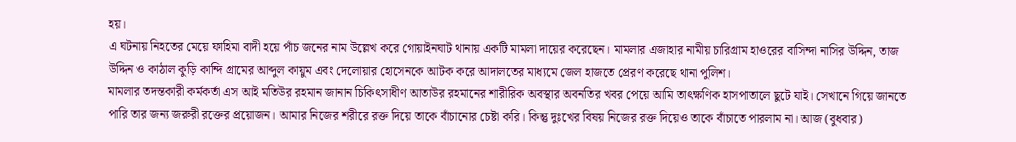হয়।
এ ঘটনায় নিহতের মেয়ে ফাহিমা বাদী হয়ে পাঁচ জনের নাম উল্লেখ করে গোয়াইনঘাট থানায় একটি মামলা দায়ের করেছেন। মামলার এজাহার নামীয় চারিগ্রাম হাওরের বাসিন্দা নাসির উদ্দিন, তাজ উদ্দিন ও কাঠাল কুড়ি কান্দি গ্রামের আব্দুল কায়ুম এবং দেলোয়ার হোসেনকে আটক করে আদালতের মাধ্যমে জেল হাজতে প্রেরণ করেছে থানা পুলিশ।
মামলার তদন্তকারী কর্মকর্তা এস আই মতিউর রহমান জানান চিকিৎসাধীণ আতাউর রহমানের শারীরিক অবস্থার অবনতির খবর পেয়ে আমি তাৎক্ষণিক হাসপাতালে ছুটে যাই। সেখানে গিয়ে জানতে পারি তার জন্য জরুরী রক্তের প্রয়োজন। আমার নিজের শরীরে রক্ত দিয়ে তাকে বাঁচানোর চেষ্টা করি। কিন্তু দুঃখের বিষয় নিজের রক্ত দিয়েও তাকে বাঁচাতে পারলাম না। আজ (বুধবার)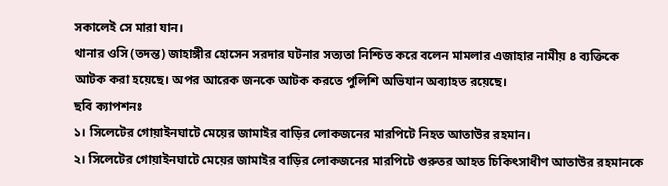সকালেই সে মারা যান।
থানার ওসি (তদন্ত) জাহাঙ্গীর হোসেন সরদার ঘটনার সত্যতা নিশ্চিত করে বলেন মামলার এজাহার নামীয় ৪ ব্যক্তিকে আটক করা হয়েছে। অপর আরেক জনকে আটক করতে পুলিশি অভিযান অব্যাহত রয়েছে।
ছবি ক্যাপশনঃ
১। সিলেটের গোয়াইনঘাটে মেয়ের জামাইর বাড়ির লোকজনের মারপিটে নিহত আতাউর রহমান।
২। সিলেটের গোয়াইনঘাটে মেয়ের জামাইর বাড়ির লোকজনের মারপিটে গুরুতর আহত চিকিৎসাধীণ আতাউর রহমানকে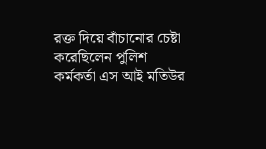রক্ত দিয়ে বাঁচানোর চেষ্টা করেছিলেন পুলিশ কর্মকর্তা এস আই মতিউর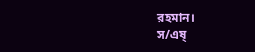রহমান।
স/এষ্